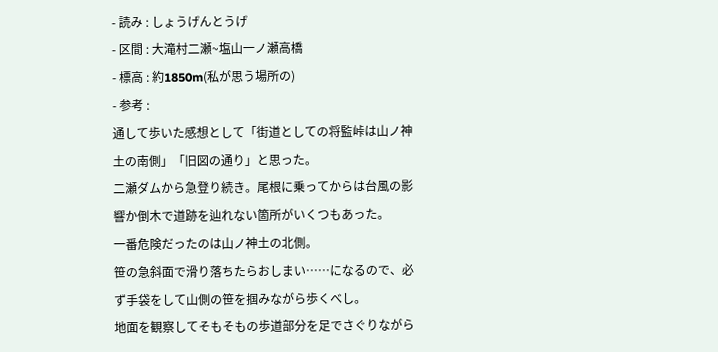- 読み : しょうげんとうげ
- 区間 : 大滝村二瀬~塩山一ノ瀬高橋
- 標高 : 約1850m(私が思う場所の)
- 参考 :
通して歩いた感想として「街道としての将監峠は山ノ神土の南側」「旧図の通り」と思った。
二瀬ダムから急登り続き。尾根に乗ってからは台風の影響か倒木で道跡を辿れない箇所がいくつもあった。
一番危険だったのは山ノ神土の北側。
笹の急斜面で滑り落ちたらおしまい……になるので、必ず手袋をして山側の笹を掴みながら歩くべし。
地面を観察してそもそもの歩道部分を足でさぐりながら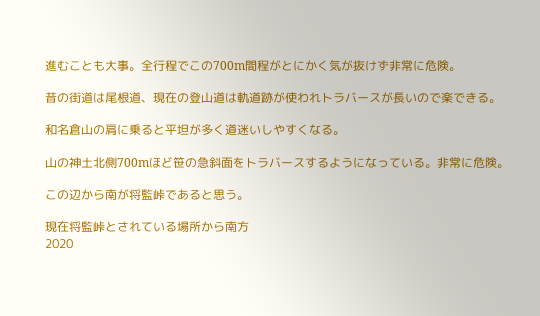進むことも大事。全行程でこの700m間程がとにかく気が抜けず非常に危険。

昔の街道は尾根道、現在の登山道は軌道跡が使われトラバースが長いので楽できる。

和名倉山の肩に乗ると平坦が多く道迷いしやすくなる。

山の神土北側700mほど笹の急斜面をトラバースするようになっている。非常に危険。

この辺から南が将監峠であると思う。

現在将監峠とされている場所から南方
2020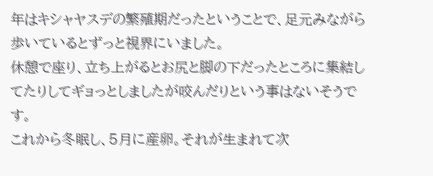年はキシャヤスデの繁殖期だったということで、足元みながら歩いているとずっと視界にいました。
休憩で座り、立ち上がるとお尻と脚の下だったところに集結してたりしてギョっとしましたが咬んだりという事はないそうです。
これから冬眠し、5月に産卵。それが生まれて次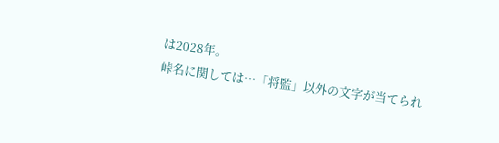は2028年。
峠名に関しては…「将監」以外の文字が当てられ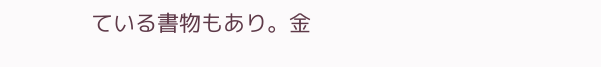ている書物もあり。金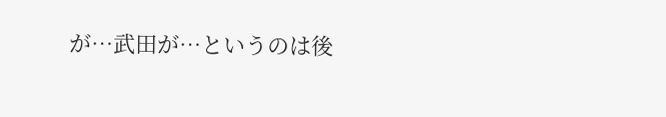が…武田が…というのは後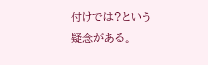付けでは?という疑念がある。